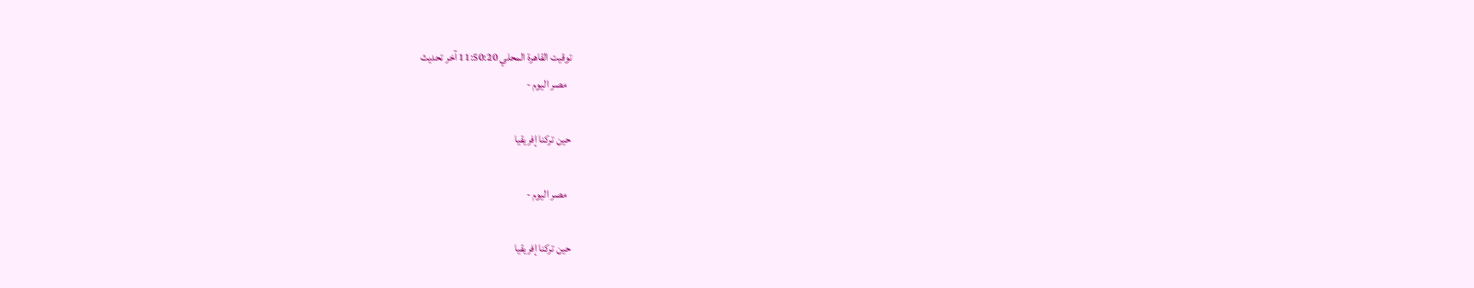توقيت القاهرة المحلي 11:50:20 آخر تحديث
  مصر اليوم -

حين تركنا إفريقيا

  مصر اليوم -

حين تركنا إفريقيا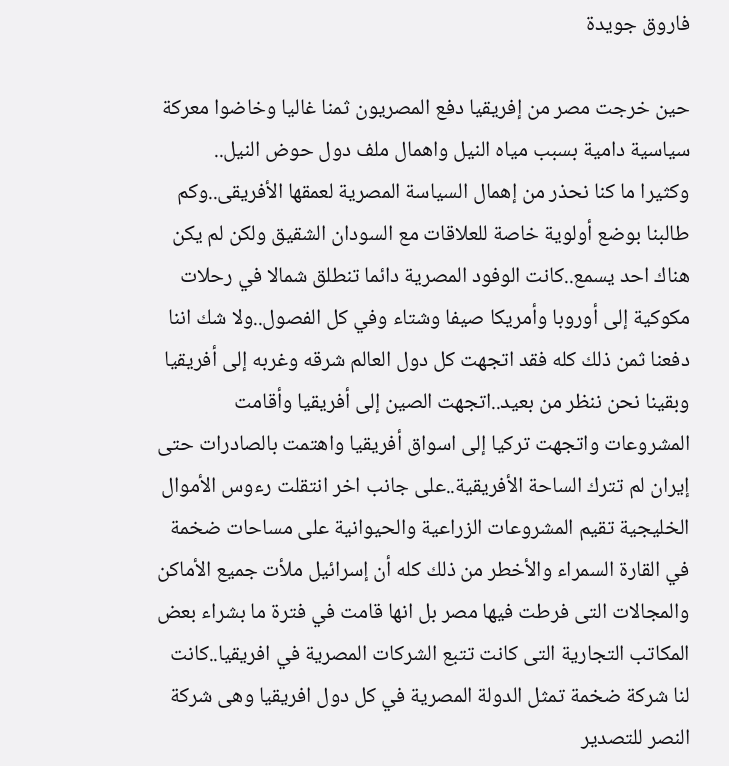فاروق جويدة

حين خرجت مصر من إفريقيا دفع المصريون ثمنا غاليا وخاضوا معركة سياسية دامية بسبب مياه النيل واهمال ملف دول حوض النيل..
وكثيرا ما كنا نحذر من إهمال السياسة المصرية لعمقها الأفريقى..وكم طالبنا بوضع أولوية خاصة للعلاقات مع السودان الشقيق ولكن لم يكن هناك احد يسمع..كانت الوفود المصرية دائما تنطلق شمالا في رحلات مكوكية إلى أوروبا وأمريكا صيفا وشتاء وفي كل الفصول..ولا شك اننا دفعنا ثمن ذلك كله فقد اتجهت كل دول العالم شرقه وغربه إلى أفريقيا وبقينا نحن ننظر من بعيد..اتجهت الصين إلى أفريقيا وأقامت المشروعات واتجهت تركيا إلى اسواق أفريقيا واهتمت بالصادرات حتى إيران لم تترك الساحة الأفريقية..على جانب اخر انتقلت رءوس الأموال الخليجية تقيم المشروعات الزراعية والحيوانية على مساحات ضخمة في القارة السمراء والأخطر من ذلك كله أن إسرائيل ملأت جميع الأماكن والمجالات التى فرطت فيها مصر بل انها قامت في فترة ما بشراء بعض المكاتب التجارية التى كانت تتبع الشركات المصرية في افريقيا..كانت لنا شركة ضخمة تمثل الدولة المصرية في كل دول افريقيا وهى شركة النصر للتصدير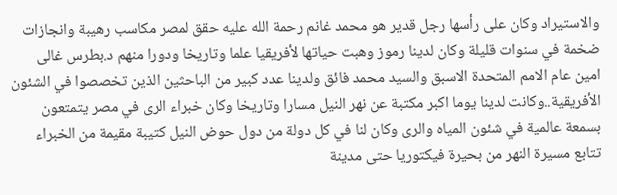والاستيراد وكان على رأسها رجل قدير هو محمد غانم رحمة الله عليه حقق لمصر مكاسب رهيبة وانجازات ضخمة في سنوات قليلة وكان لدينا رموز وهبت حياتها لأفريقيا علما وتاريخا ودورا منهم د.بطرس غالى امين عام الامم المتحدة الاسبق والسيد محمد فائق ولدينا عدد كبير من الباحثين الذين تخصصوا في الشئون الأفريقية..وكانت لدينا يوما اكبر مكتبة عن نهر النيل مسارا وتاريخا وكان خبراء الرى في مصر يتمتعون بسمعة عالمية في شئون المياه والرى وكان لنا في كل دولة من دول حوض النيل كتيبة مقيمة من الخبراء تتابع مسيرة النهر من بحيرة فيكتوريا حتى مدينة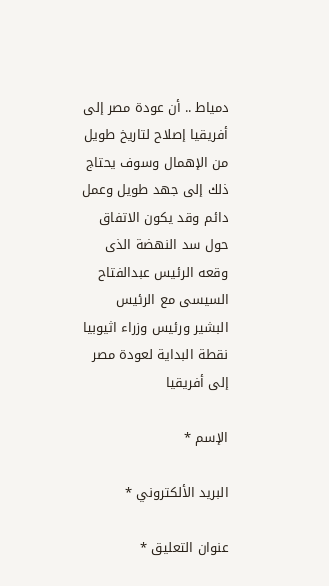دمياط .. أن عودة مصر إلى أفريقيا إصلاح لتاريخ طويل من الإهمال وسوف يحتاج ذلك إلى جهد طويل وعمل دائم وقد يكون الاتفاق حول سد النهضة الذى وقعه الرئيس عبدالفتاح السيسى مع الرئيس البشير ورئيس وزراء اثيوبيا نقطة البداية لعودة مصر إلى أفريقيا

الإسم *

البريد الألكتروني *

عنوان التعليق *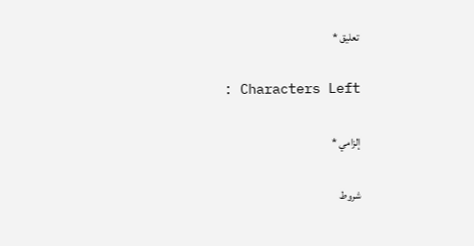تعليق *

: Characters Left

إلزامي *

شروط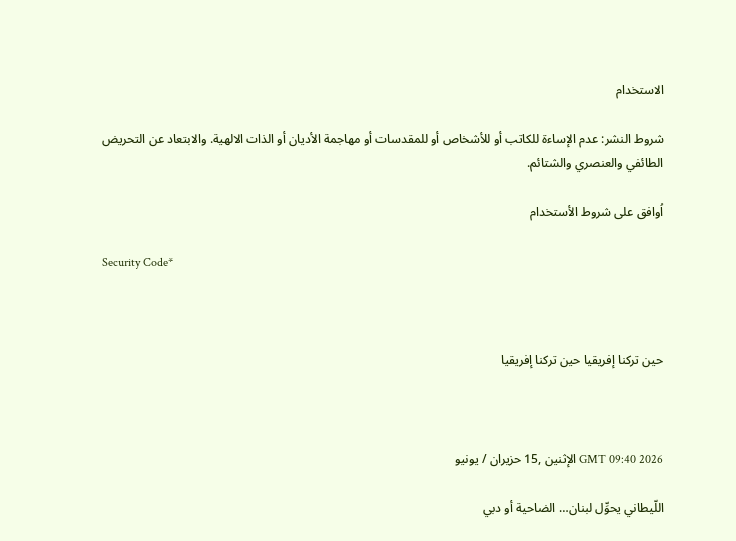الاستخدام

شروط النشر: عدم الإساءة للكاتب أو للأشخاص أو للمقدسات أو مهاجمة الأديان أو الذات الالهية. والابتعاد عن التحريض الطائفي والعنصري والشتائم.

اُوافق على شروط الأستخدام

Security Code*



حين تركنا إفريقيا حين تركنا إفريقيا



GMT 09:40 2026 الإثنين ,15 حزيران / يونيو

اللّيطاني يحوِّل لبنان… الضاحية أو دبي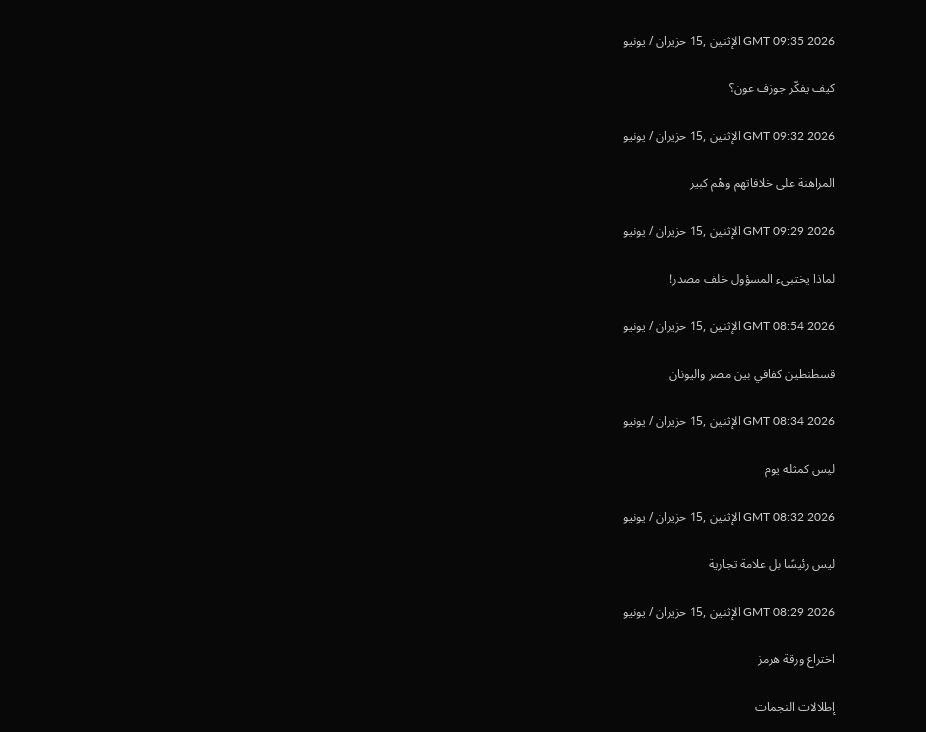GMT 09:35 2026 الإثنين ,15 حزيران / يونيو

كيف يفكّر جوزف عون؟

GMT 09:32 2026 الإثنين ,15 حزيران / يونيو

المراهنة على خلافاتهم وهْم كبير

GMT 09:29 2026 الإثنين ,15 حزيران / يونيو

لماذا يختبىء المسؤول خلف مصدر!

GMT 08:54 2026 الإثنين ,15 حزيران / يونيو

قسطنطين كفافي بين مصر واليونان

GMT 08:34 2026 الإثنين ,15 حزيران / يونيو

ليس كمثله يوم

GMT 08:32 2026 الإثنين ,15 حزيران / يونيو

ليس رئيسًا بل علامة تجارية

GMT 08:29 2026 الإثنين ,15 حزيران / يونيو

اختراع ورقة هرمز

إطلالات النجمات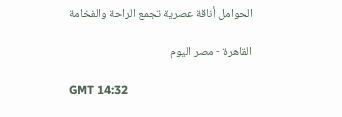الحوامل أناقة عصرية تجمع الراحة والفخامة

القاهرة - مصر اليوم

GMT 14:32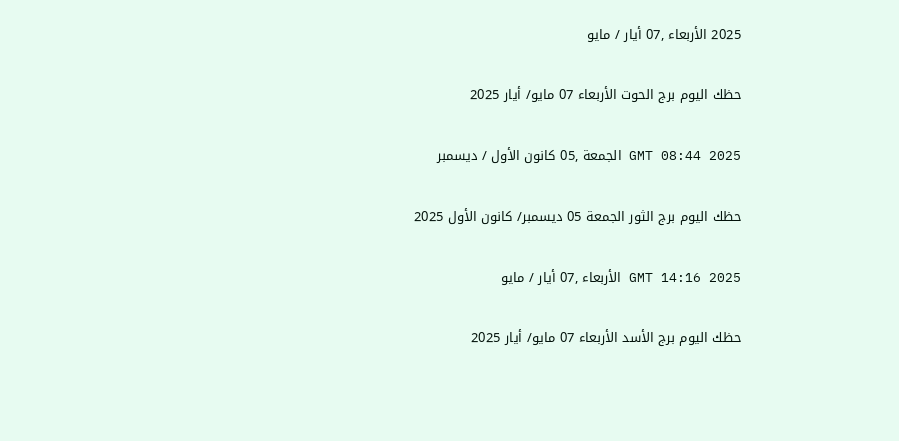2025 الأربعاء ,07 أيار / مايو

حظك اليوم برج الحوت الأربعاء 07 مايو/ أيار 2025

GMT 08:44 2025 الجمعة ,05 كانون الأول / ديسمبر

حظك اليوم برج الثور الجمعة 05 ديسمبر/ كانون الأول 2025

GMT 14:16 2025 الأربعاء ,07 أيار / مايو

حظك اليوم برج الأسد الأربعاء 07 مايو/ أيار 2025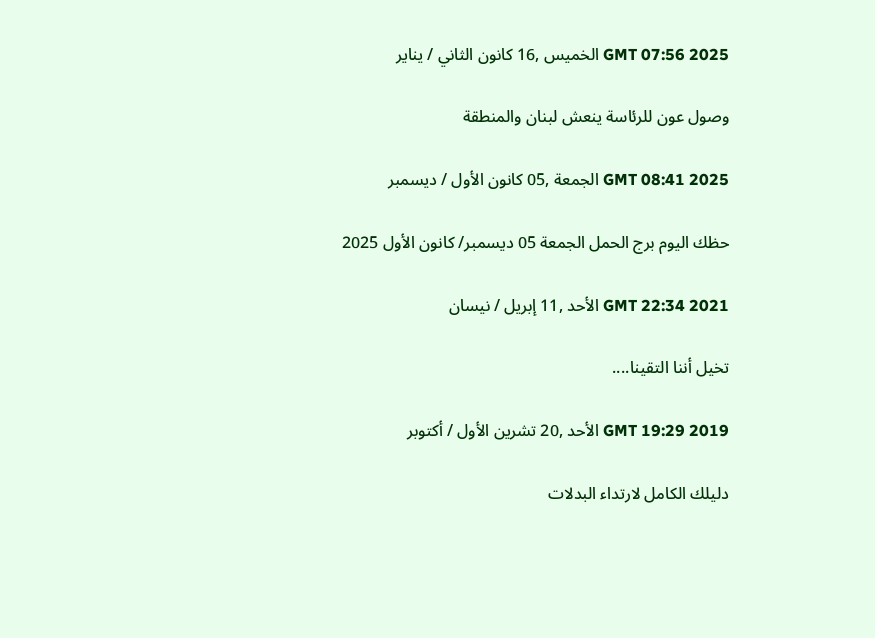GMT 07:56 2025 الخميس ,16 كانون الثاني / يناير

وصول عون للرئاسة ينعش لبنان والمنطقة

GMT 08:41 2025 الجمعة ,05 كانون الأول / ديسمبر

حظك اليوم برج الحمل الجمعة 05 ديسمبر/ كانون الأول 2025

GMT 22:34 2021 الأحد ,11 إبريل / نيسان

تخيل أننا التقينا....

GMT 19:29 2019 الأحد ,20 تشرين الأول / أكتوبر

دليلك الكامل لارتداء البدلات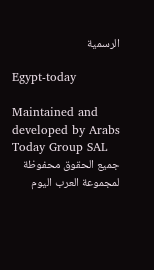الرسمية

Egypt-today

Maintained and developed by Arabs Today Group SAL
جميع الحقوق محفوظة لمجموعة العرب اليوم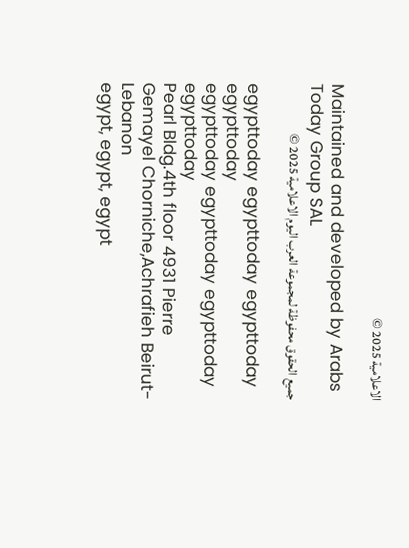الاعلامية 2025 ©

Maintained and developed by Arabs Today Group SAL
جميع الحقوق محفوظة لمجموعة العرب اليوم الاعلامية 2025 ©

egypttoday egypttoday egypttoday egypttoday
egypttoday egypttoday egypttoday
egypttoday
Pearl Bldg.4th floor 4931 Pierre Gemayel Chorniche,Achrafieh Beirut- Lebanon
egypt, egypt, egypt